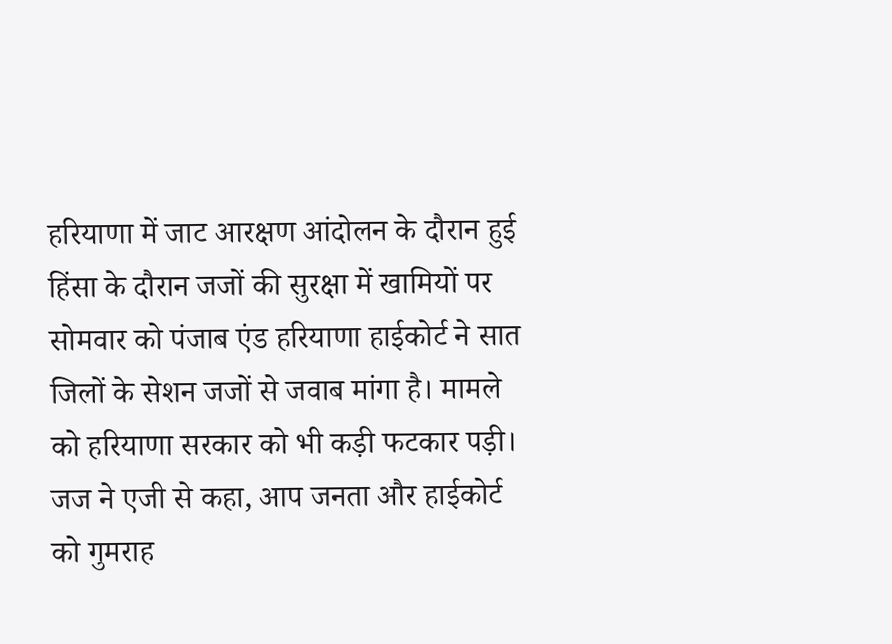हरियाणा में जाट आरक्षण आंदोलन के दौरान हुई हिंसा के दौरान जजों की सुरक्षा में खामियों पर सोमवार को पंजाब एंड हरियाणा हाईकोर्ट ने सात जिलों के सेशन जजों से जवाब मांगा है। मामले को हरियाणा सरकार को भी कड़ी फटकार पड़ी। जज ने एजी से कहा, आप जनता और हाईकोर्ट को गुमराह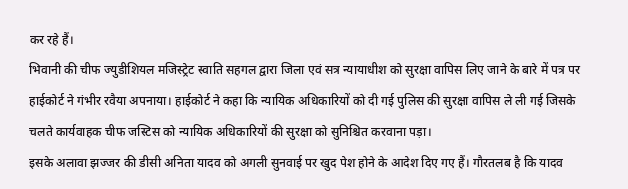कर रहे हैं।
भिवानी की चीफ ज्युडीशियल मजिस्ट्रेट स्वाति सहगल द्वारा जिला एवं सत्र न्यायाधीश को सुरक्षा वापिस लिए जाने के बारे में पत्र पर हाईकोर्ट ने गंभीर रवैया अपनाया। हाईकोर्ट ने कहा कि न्यायिक अधिकारियों को दी गई पुलिस की सुरक्षा वापिस ले ली गई जिसके चलते कार्यवाहक चीफ जस्टिस को न्यायिक अधिकारियों की सुरक्षा को सुनिश्चित करवाना पड़ा।
इसके अलावा झज्जर की डीसी अनिता यादव को अगली सुनवाई पर खुद पेश होने के आदेश दिए गए हैं। गौरतलब है कि यादव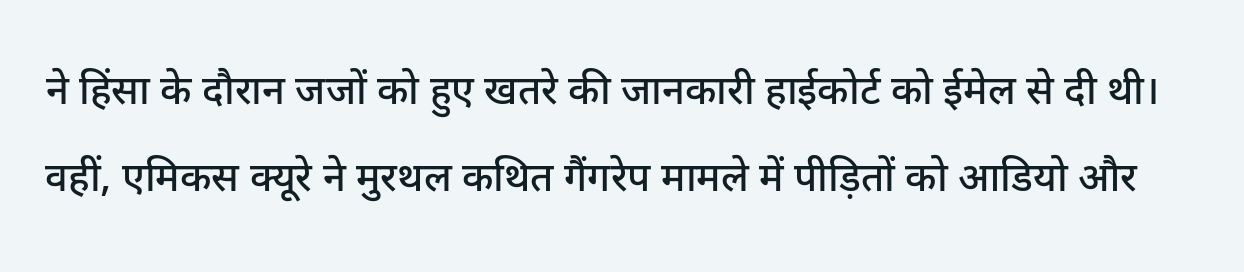ने हिंसा के दौरान जजों को हुए खतरे की जानकारी हाईकोर्ट को ईमेल से दी थी।
वहीं, एमिकस क्यूरे ने मुरथल कथित गैंगरेप मामले में पीड़ितों को आडियो और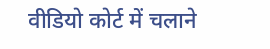वीडियो कोर्ट में चलाने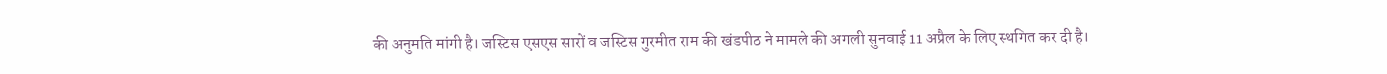की अनुमति मांगी है। जस्टिस एसएस सारों व जस्टिस गुरमीत राम की खंडपीठ ने मामले की अगली सुनवाई 11 अप्रैल के लिए स्थगित कर दी है।